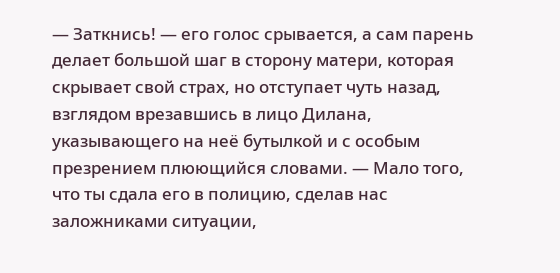— Заткнись! — его голос срывается, а сам парень делает большой шаг в сторону матери, которая скрывает свой страх, но отступает чуть назад, взглядом врезавшись в лицо Дилана, указывающего на неё бутылкой и с особым презрением плюющийся словами. — Мало того, что ты сдала его в полицию, сделав нас заложниками ситуации,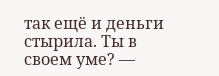так ещё и деньги стырила. Ты в своем уме? —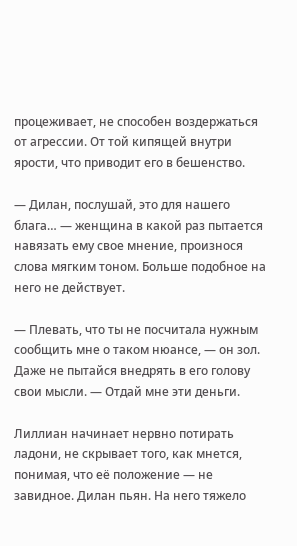процеживает, не способен воздержаться от агрессии. От той кипящей внутри ярости, что приводит его в бешенство.

— Дилан, послушай, это для нашего блага… — женщина в какой раз пытается навязать ему свое мнение, произнося слова мягким тоном. Больше подобное на него не действует.

— Плевать, что ты не посчитала нужным сообщить мне о таком нюансе, — он зол. Даже не пытайся внедрять в его голову свои мысли. — Отдай мне эти деньги.

Лиллиан начинает нервно потирать ладони, не скрывает того, как мнется, понимая, что её положение — не завидное. Дилан пьян. На него тяжело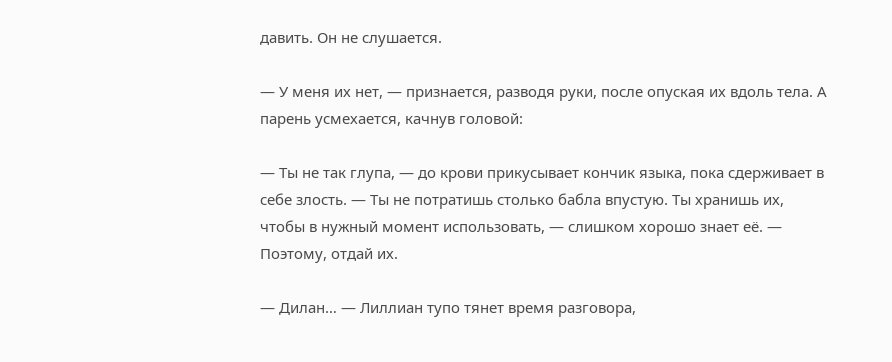давить. Он не слушается.

— У меня их нет, — признается, разводя руки, после опуская их вдоль тела. А парень усмехается, качнув головой:

— Ты не так глупа, — до крови прикусывает кончик языка, пока сдерживает в себе злость. — Ты не потратишь столько бабла впустую. Ты хранишь их, чтобы в нужный момент использовать, — слишком хорошо знает её. — Поэтому, отдай их.

— Дилан… — Лиллиан тупо тянет время разговора,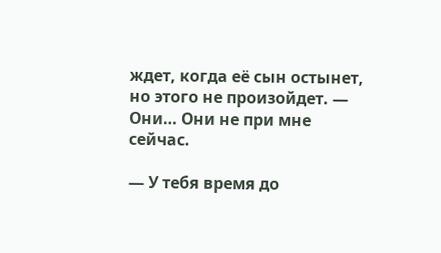ждет, когда её сын остынет, но этого не произойдет. — Они… Они не при мне сейчас.

— У тебя время до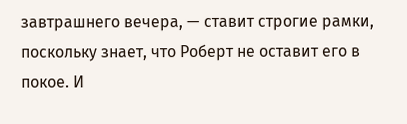завтрашнего вечера, — ставит строгие рамки, поскольку знает, что Роберт не оставит его в покое. И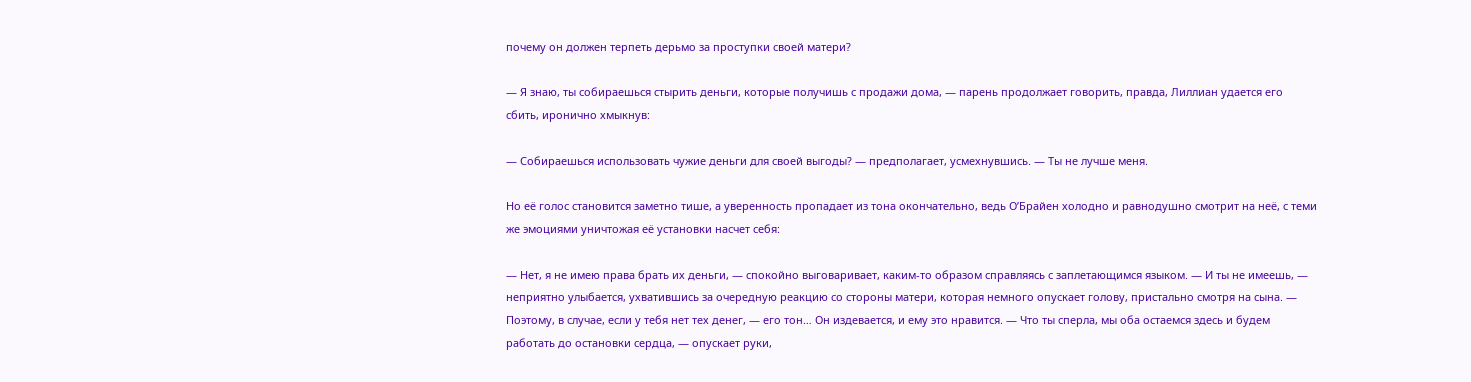почему он должен терпеть дерьмо за проступки своей матери?

— Я знаю, ты собираешься стырить деньги, которые получишь с продажи дома, — парень продолжает говорить, правда, Лиллиан удается его сбить, иронично хмыкнув:

— Собираешься использовать чужие деньги для своей выгоды? — предполагает, усмехнувшись. — Ты не лучше меня.

Но её голос становится заметно тише, а уверенность пропадает из тона окончательно, ведь О’Брайен холодно и равнодушно смотрит на неё, с теми же эмоциями уничтожая её установки насчет себя:

— Нет, я не имею права брать их деньги, — спокойно выговаривает, каким-то образом справляясь с заплетающимся языком. — И ты не имеешь, — неприятно улыбается, ухватившись за очередную реакцию со стороны матери, которая немного опускает голову, пристально смотря на сына. — Поэтому, в случае, если у тебя нет тех денег, — его тон… Он издевается, и ему это нравится. — Что ты сперла, мы оба остаемся здесь и будем работать до остановки сердца, — опускает руки,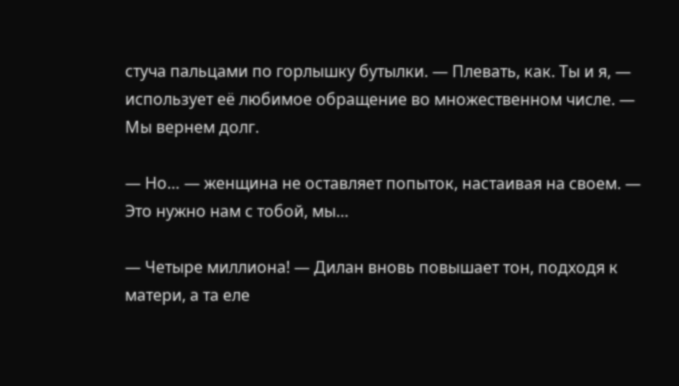стуча пальцами по горлышку бутылки. — Плевать, как. Ты и я, — использует её любимое обращение во множественном числе. — Мы вернем долг.

— Но… — женщина не оставляет попыток, настаивая на своем. — Это нужно нам с тобой, мы…

— Четыре миллиона! — Дилан вновь повышает тон, подходя к матери, а та еле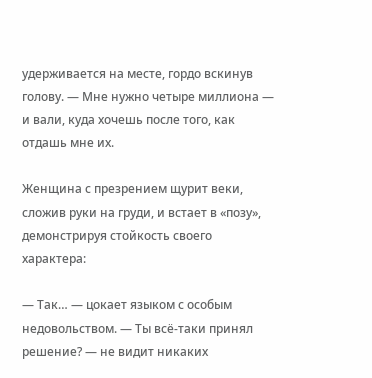удерживается на месте, гордо вскинув голову. — Мне нужно четыре миллиона — и вали, куда хочешь после того, как отдашь мне их.

Женщина с презрением щурит веки, сложив руки на груди, и встает в «позу», демонстрируя стойкость своего характера:

— Так… — цокает языком с особым недовольством. — Ты всё-таки принял решение? — не видит никаких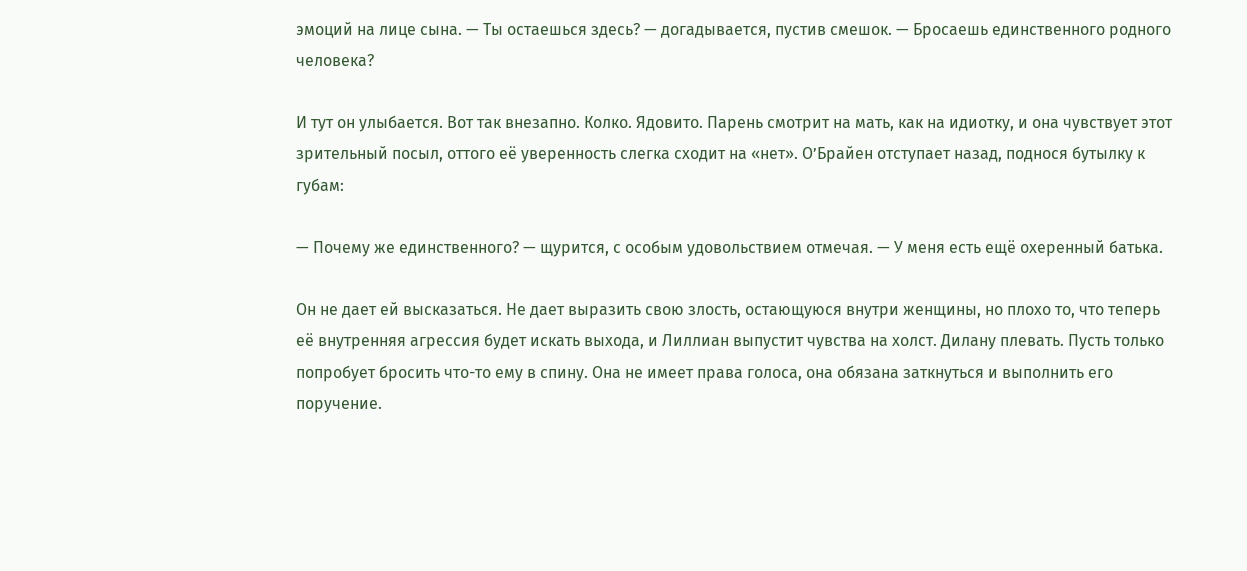эмоций на лице сына. — Ты остаешься здесь? — догадывается, пустив смешок. — Бросаешь единственного родного человека?

И тут он улыбается. Вот так внезапно. Колко. Ядовито. Парень смотрит на мать, как на идиотку, и она чувствует этот зрительный посыл, оттого её уверенность слегка сходит на «нет». О’Брайен отступает назад, поднося бутылку к губам:

— Почему же единственного? — щурится, с особым удовольствием отмечая. — У меня есть ещё охеренный батька.

Он не дает ей высказаться. Не дает выразить свою злость, остающуюся внутри женщины, но плохо то, что теперь её внутренняя агрессия будет искать выхода, и Лиллиан выпустит чувства на холст. Дилану плевать. Пусть только попробует бросить что-то ему в спину. Она не имеет права голоса, она обязана заткнуться и выполнить его поручение.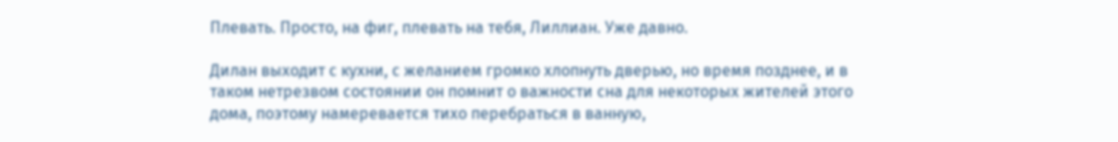Плевать. Просто, на фиг, плевать на тебя, Лиллиан. Уже давно.

Дилан выходит с кухни, с желанием громко хлопнуть дверью, но время позднее, и в таком нетрезвом состоянии он помнит о важности сна для некоторых жителей этого дома, поэтому намеревается тихо перебраться в ванную,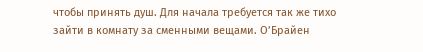чтобы принять душ. Для начала требуется так же тихо зайти в комнату за сменными вещами. О’Брайен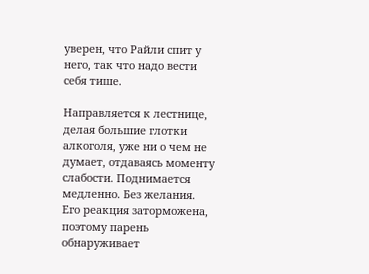уверен, что Райли спит у него, так что надо вести себя тише.

Направляется к лестнице, делая большие глотки алкоголя, уже ни о чем не думает, отдаваясь моменту слабости. Поднимается медленно. Без желания. Его реакция заторможена, поэтому парень обнаруживает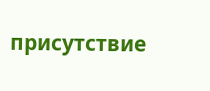присутствие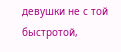девушки не с той быстротой,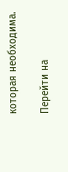которая необходима.

Перейти на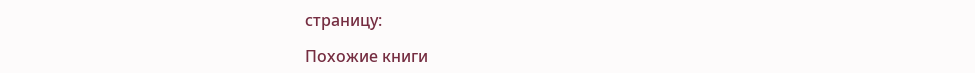страницу:

Похожие книги